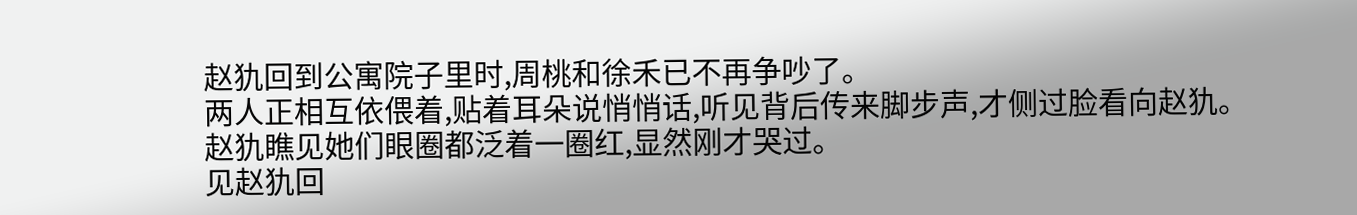赵犰回到公寓院子里时,周桃和徐禾已不再争吵了。
两人正相互依偎着,贴着耳朵说悄悄话,听见背后传来脚步声,才侧过脸看向赵犰。
赵犰瞧见她们眼圈都泛着一圈红,显然刚才哭过。
见赵犰回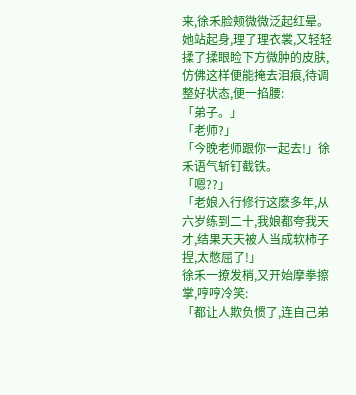来,徐禾脸颊微微泛起红晕。她站起身,理了理衣裳,又轻轻揉了揉眼睑下方微肿的皮肤,仿佛这样便能掩去泪痕,待调整好状态,便一掐腰:
「弟子。」
「老师?」
「今晚老师跟你一起去!」徐禾语气斩钉截铁。
「嗯??」
「老娘入行修行这麽多年,从六岁练到二十,我娘都夸我天才,结果天天被人当成软柿子捏,太憋屈了!」
徐禾一撩发梢,又开始摩拳擦掌,哼哼冷笑:
「都让人欺负惯了,连自己弟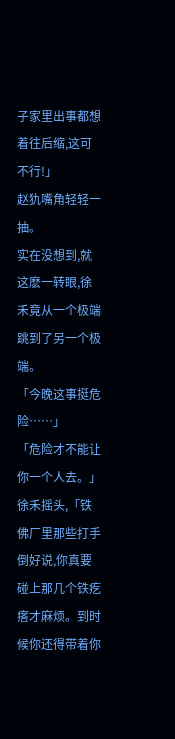子家里出事都想着往后缩,这可不行!」
赵犰嘴角轻轻一抽。
实在没想到,就这麽一转眼,徐禾竟从一个极端跳到了另一个极端。
「今晚这事挺危险……」
「危险才不能让你一个人去。」徐禾摇头,「铁佛厂里那些打手倒好说,你真要碰上那几个铁疙瘩才麻烦。到时候你还得带着你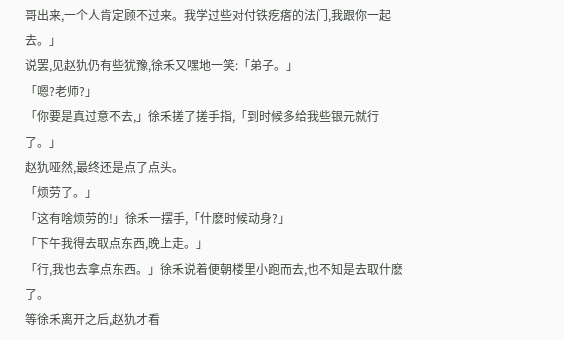哥出来,一个人肯定顾不过来。我学过些对付铁疙瘩的法门,我跟你一起去。」
说罢,见赵犰仍有些犹豫,徐禾又嘿地一笑:「弟子。」
「嗯?老师?」
「你要是真过意不去,」徐禾搓了搓手指,「到时候多给我些银元就行了。」
赵犰哑然,最终还是点了点头。
「烦劳了。」
「这有啥烦劳的!」徐禾一摆手,「什麽时候动身?」
「下午我得去取点东西,晚上走。」
「行,我也去拿点东西。」徐禾说着便朝楼里小跑而去,也不知是去取什麽了。
等徐禾离开之后,赵犰才看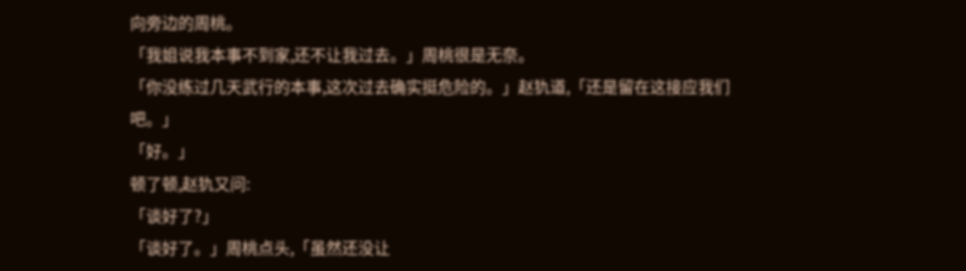向旁边的周桃。
「我姐说我本事不到家,还不让我过去。」周桃很是无奈。
「你没练过几天武行的本事,这次过去确实挺危险的。」赵犰道,「还是留在这接应我们吧。」
「好。」
顿了顿,赵犰又问:
「谈好了?」
「谈好了。」周桃点头,「虽然还没让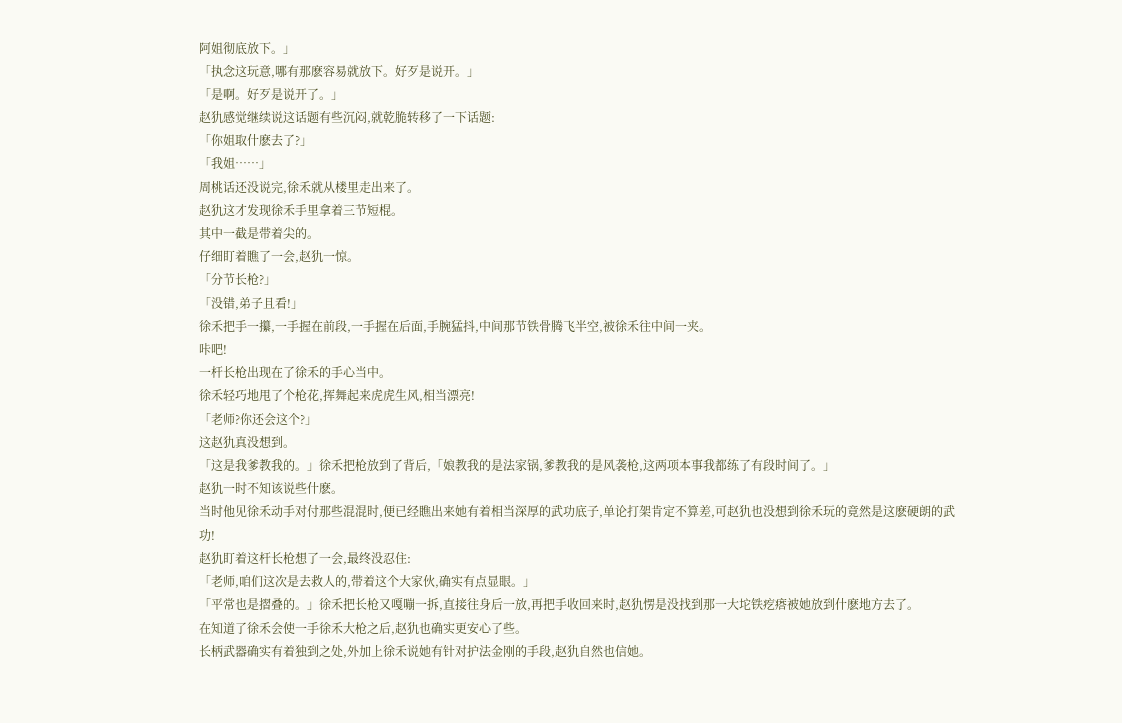阿姐彻底放下。」
「执念这玩意,哪有那麽容易就放下。好歹是说开。」
「是啊。好歹是说开了。」
赵犰感觉继续说这话题有些沉闷,就乾脆转移了一下话题:
「你姐取什麽去了?」
「我姐……」
周桃话还没说完,徐禾就从楼里走出来了。
赵犰这才发现徐禾手里拿着三节短棍。
其中一截是带着尖的。
仔细盯着瞧了一会,赵犰一惊。
「分节长枪?」
「没错,弟子且看!」
徐禾把手一攥,一手握在前段,一手握在后面,手腕猛抖,中间那节铁骨腾飞半空,被徐禾往中间一夹。
咔吧!
一杆长枪出现在了徐禾的手心当中。
徐禾轻巧地甩了个枪花,挥舞起来虎虎生风,相当漂亮!
「老师?你还会这个?」
这赵犰真没想到。
「这是我爹教我的。」徐禾把枪放到了背后,「娘教我的是法家锅,爹教我的是风袭枪,这两项本事我都练了有段时间了。」
赵犰一时不知该说些什麽。
当时他见徐禾动手对付那些混混时,便已经瞧出来她有着相当深厚的武功底子,单论打架肯定不算差,可赵犰也没想到徐禾玩的竟然是这麽硬朗的武功!
赵犰盯着这杆长枪想了一会,最终没忍住:
「老师,咱们这次是去救人的,带着这个大家伙,确实有点显眼。」
「平常也是摺叠的。」徐禾把长枪又嘎嘣一拆,直接往身后一放,再把手收回来时,赵犰愣是没找到那一大坨铁疙瘩被她放到什麽地方去了。
在知道了徐禾会使一手徐禾大枪之后,赵犰也确实更安心了些。
长柄武器确实有着独到之处,外加上徐禾说她有针对护法金刚的手段,赵犰自然也信她。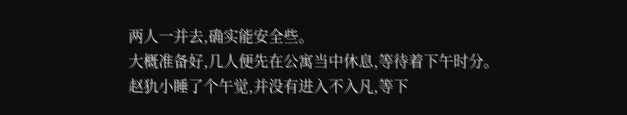两人一并去,确实能安全些。
大概准备好,几人便先在公寓当中休息,等待着下午时分。
赵犰小睡了个午觉,并没有进入不入凡,等下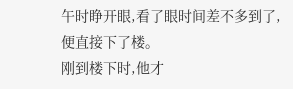午时睁开眼,看了眼时间差不多到了,便直接下了楼。
刚到楼下时,他才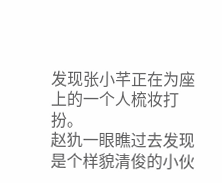发现张小芊正在为座上的一个人梳妆打扮。
赵犰一眼瞧过去发现是个样貌清俊的小伙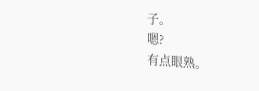子。
嗯?
有点眼熟。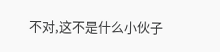不对,这不是什么小伙子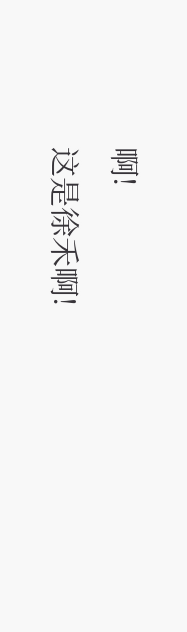啊!
这是徐禾啊!